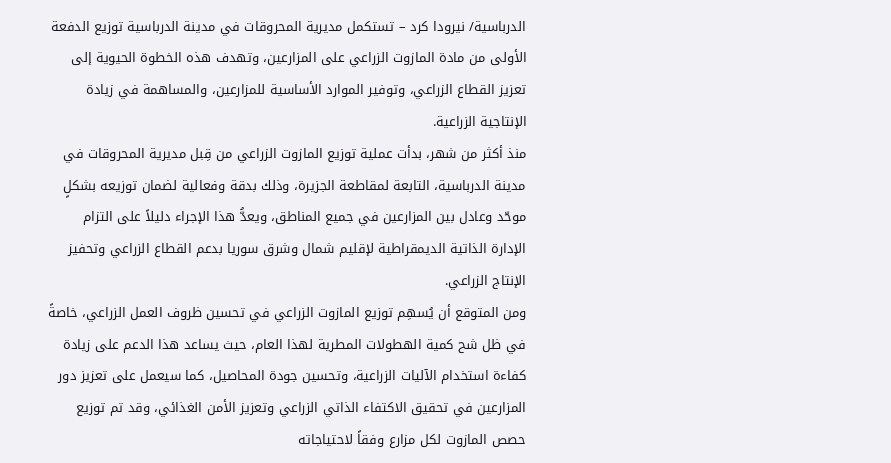الدرباسية/ نيرودا كرد – تستكمل مديرية المحروقات في مدينة الدرباسية توزيع الدفعة الأولى من مادة المازوت الزراعي على المزارعين، وتهدف هذه الخطوة الحيوية إلى تعزيز القطاع الزراعي، وتوفير الموارد الأساسية للمزارعين، والمساهمة في زيادة الإنتاجية الزراعية.
منذ أكثر من شهر، بدأت عملية توزيع المازوت الزراعي من قِبل مديرية المحروقات في مدينة الدرباسية، التابعة لمقاطعة الجزيرة، وذلك بدقة وفعالية لضمان توزيعه بشكلٍ موحّد وعادل بين المزارعين في جميع المناطق، ويعدُّ هذا الإجراء دليلاً على التزام الإدارة الذاتية الديمقراطية لإقليم شمال وشرق سوريا بدعم القطاع الزراعي وتحفيز الإنتاج الزراعي.
ومن المتوقع أن يُسهِم توزيع المازوت الزراعي في تحسين ظروف العمل الزراعي، خاصةً في ظل شح كمية الهطولات المطرية لهذا العام، حيث يساعد هذا الدعم على زيادة كفاءة استخدام الآليات الزراعية، وتحسين جودة المحاصيل، كما سيعمل على تعزيز دور المزارعين في تحقيق الاكتفاء الذاتي الزراعي وتعزيز الأمن الغذائي، وقد تم توزيع حصص المازوت لكل مزارع وفقاً لاحتياجاته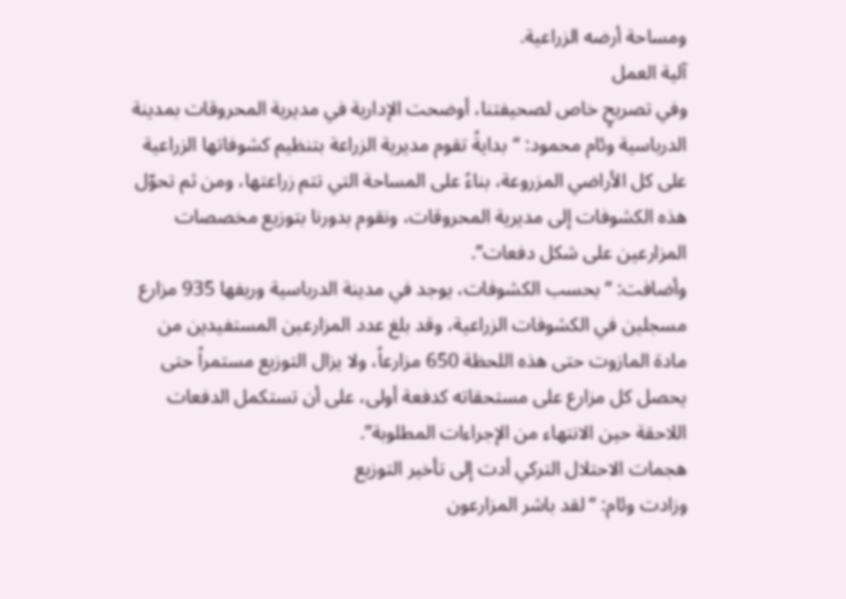ومساحة أرضه الزراعية.
آلية العمل
وفي تصريحٍ خاص لصحيفتنا، أوضحت الإدارية في مديرية المحروقات بمدينة الدرباسية وئام محمود: “بدايةً تقوم مديرية الزراعة بتنظيم كشوفاتها الزراعية على كل الأراضي المزروعة، بناءً على المساحة التي تتم زراعتها، ومن ثم تحوّل هذه الكشوفات إلى مديرية المحروقات، ونقوم بدورنا بتوزيع مخصصات المزارعين على شكل دفعات”.
وأضافت: “بحسب الكشوفات، يوجد في مدينة الدرباسية وريفها 935 مزارع مسجلين في الكشوفات الزراعية، وقد بلغ عدد المزارعين المستفيدين من مادة المازوت حتى هذه اللحظة 650 مزارعاً، ولا يزال التوزيع مستمراً حتى يحصل كل مزارع على مستحقاته كدفعة أولى، على أن تستكمل الدفعات اللاحقة حين الانتهاء من الإجراءات المطلوبة”.
هجمات الاحتلال التركي أدت إلى تأخير التوزيع
وزادت وئام: “لقد باشر المزارعون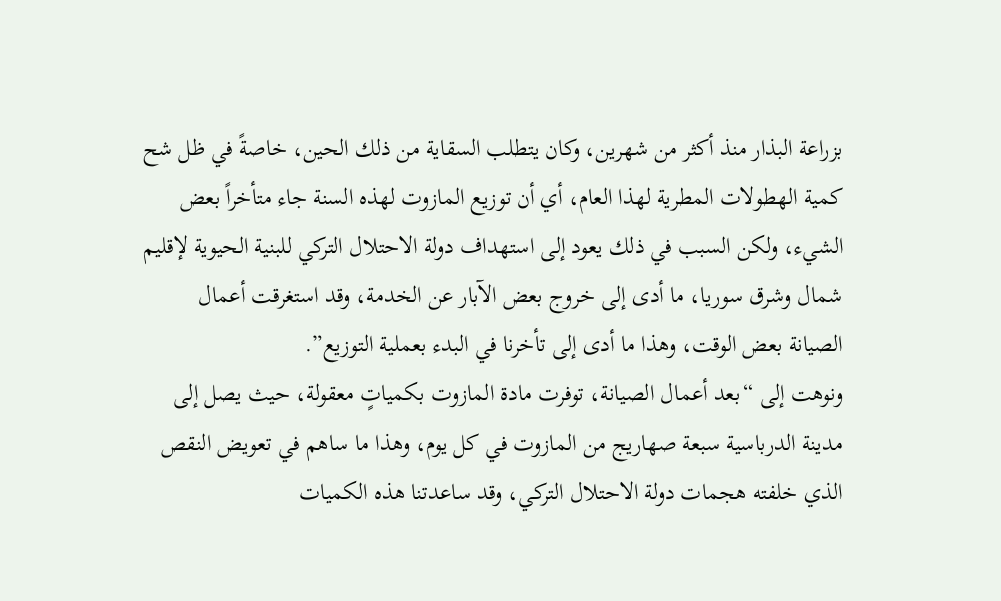بزراعة البذار منذ أكثر من شهرين، وكان يتطلب السقاية من ذلك الحين، خاصةً في ظل شح كمية الهطولات المطرية لهذا العام، أي أن توزيع المازوت لهذه السنة جاء متأخراً بعض الشيء، ولكن السبب في ذلك يعود إلى استهداف دولة الاحتلال التركي للبنية الحيوية لإقليم شمال وشرق سوريا، ما أدى إلى خروج بعض الآبار عن الخدمة، وقد استغرقت أعمال الصيانة بعض الوقت، وهذا ما أدى إلى تأخرنا في البدء بعملية التوزيع”.
ونوهت إلى “بعد أعمال الصيانة، توفرت مادة المازوت بكمياتٍ معقولة، حيث يصل إلى مدينة الدرباسية سبعة صهاريج من المازوت في كل يوم، وهذا ما ساهم في تعويض النقص الذي خلفته هجمات دولة الاحتلال التركي، وقد ساعدتنا هذه الكميات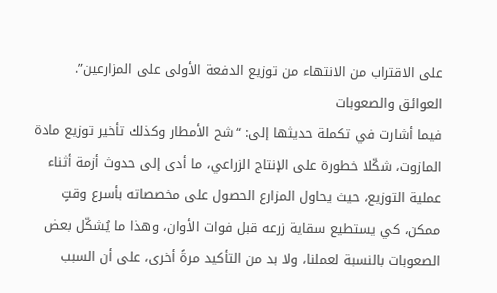على الاقتراب من الانتهاء من توزيع الدفعة الأولى على المزارعين”.
العوائق والصعوبات
فيما أشارت في تكملة حديثها إلى: “شح الأمطار وكذلك تأخير توزيع مادة المازوت، شكّلا خطورة على الإنتاج الزراعي، ما أدى إلى حدوث أزمة أثناء عملية التوزيع، حيث يحاول المزارع الحصول على مخصصاته بأسرع وقتٍ ممكن، كي يستطيع سقاية زرعه قبل فوات الأوان، وهذا ما يُشكّل بعض الصعوبات بالنسبة لعملنا، ولا بد من التأكيد مرةً أخرى، على أن السبب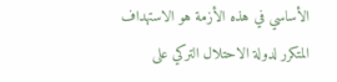الأساسي في هذه الأزمة هو الاستهداف المتكرر لدولة الاحتلال التركي على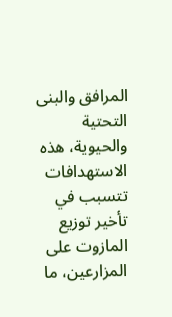المرافق والبنى التحتية والحيوية، هذه الاستهدافات تتسبب في تأخير توزيع المازوت على المزارعين، ما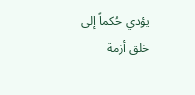يؤدي حُكماً إلى خلق أزمة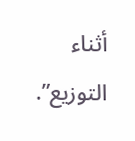أثناء التوزيع”.